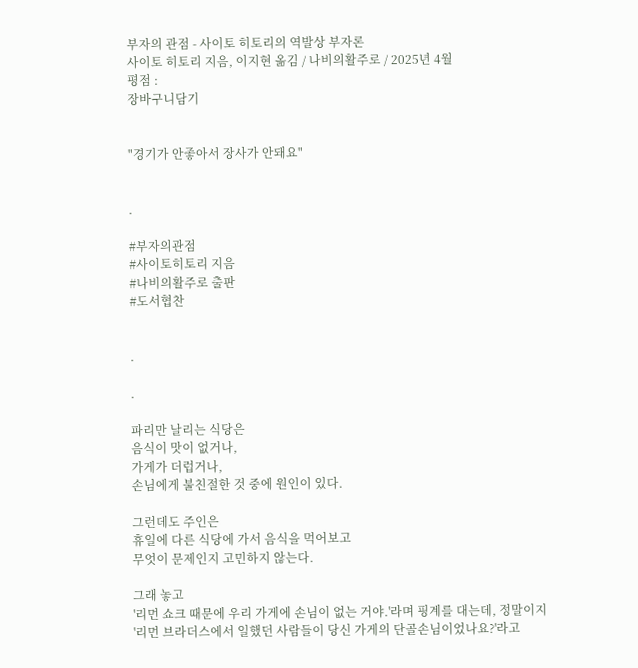부자의 관점 - 사이토 히토리의 역발상 부자론
사이토 히토리 지음, 이지현 옮김 / 나비의활주로 / 2025년 4월
평점 :
장바구니담기


"경기가 안좋아서 장사가 안돼요"


.

#부자의관점
#사이토히토리 지음
#나비의활주로 출판
#도서협찬


.

.

파리만 날리는 식당은
음식이 맛이 없거나,
가게가 더럽거나,
손님에게 불친절한 것 중에 원인이 있다.

그런데도 주인은
휴일에 다른 식당에 가서 음식을 먹어보고
무엇이 문제인지 고민하지 않는다.

그래 놓고
'리먼 쇼크 때문에 우리 가게에 손님이 없는 거야.'라며 핑계를 대는데, 정말이지
'리먼 브라더스에서 일했던 사람들이 당신 가게의 단골손님이었나요?'라고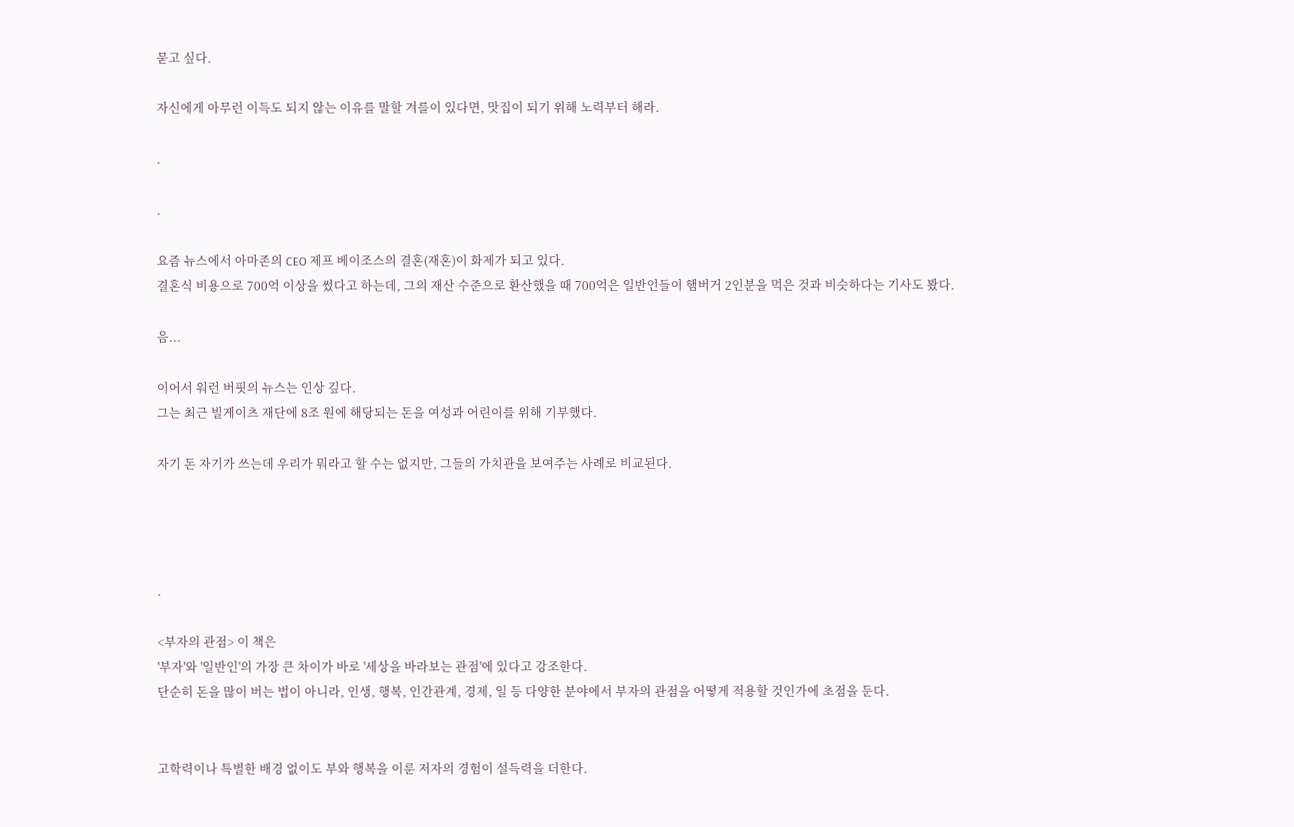묻고 싶다.

자신에게 아무런 이득도 되지 않는 이유를 말할 겨를이 있다면, 맛집이 되기 위해 노력부터 해라.

.

.

요즘 뉴스에서 아마존의 CEO 제프 베이조스의 결혼(재혼)이 화제가 되고 있다.
결혼식 비용으로 700억 이상을 썼다고 하는데, 그의 재산 수준으로 환산했을 때 700억은 일반인들이 햄버거 2인분을 먹은 것과 비슷하다는 기사도 봤다.

음...

이어서 워런 버핏의 뉴스는 인상 깊다.
그는 최근 빌게이츠 재단에 8조 원에 해당되는 돈을 여성과 어린이를 위해 기부했다.

자기 돈 자기가 쓰는데 우리가 뭐라고 할 수는 없지만, 그들의 가치관을 보여주는 사례로 비교된다.




.

<부자의 관점> 이 책은
'부자'와 '일반인'의 가장 큰 차이가 바로 '세상을 바라보는 관점'에 있다고 강조한다.
단순히 돈을 많이 버는 법이 아니라, 인생, 행복, 인간관계, 경제, 일 등 다양한 분야에서 부자의 관점을 어떻게 적용할 것인가에 초점을 둔다.


고학력이나 특별한 배경 없이도 부와 행복을 이룬 저자의 경험이 설득력을 더한다.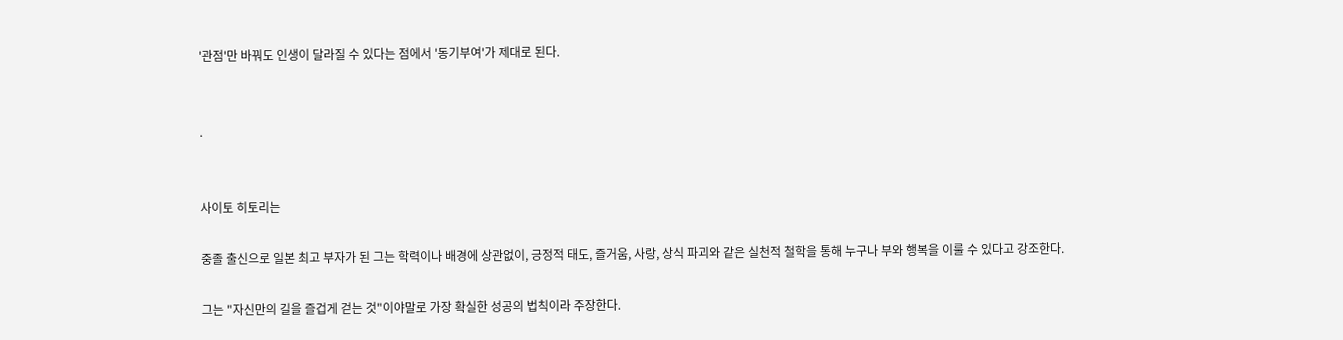'관점'만 바꿔도 인생이 달라질 수 있다는 점에서 '동기부여'가 제대로 된다.


.


사이토 히토리는

중졸 출신으로 일본 최고 부자가 된 그는 학력이나 배경에 상관없이, 긍정적 태도, 즐거움, 사랑, 상식 파괴와 같은 실천적 철학을 통해 누구나 부와 행복을 이룰 수 있다고 강조한다.

그는 "자신만의 길을 즐겁게 걷는 것"이야말로 가장 확실한 성공의 법칙이라 주장한다.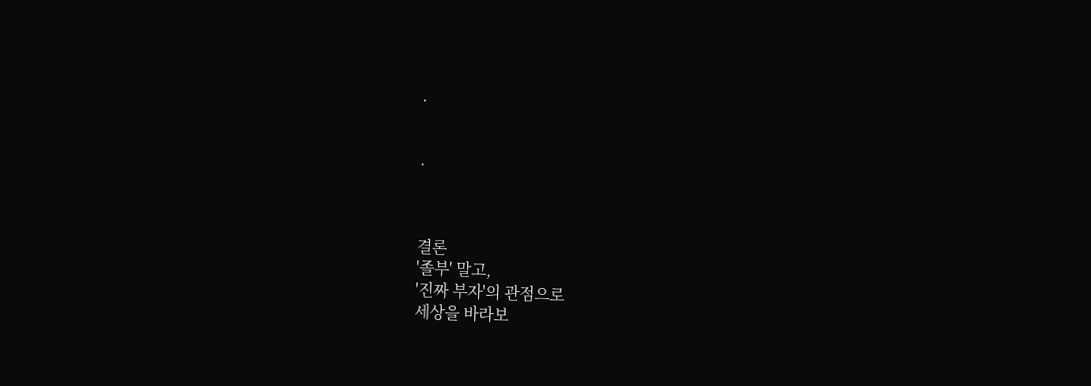.


.



결론
'졸부' 말고,
'진짜 부자'의 관점으로
세상을 바라보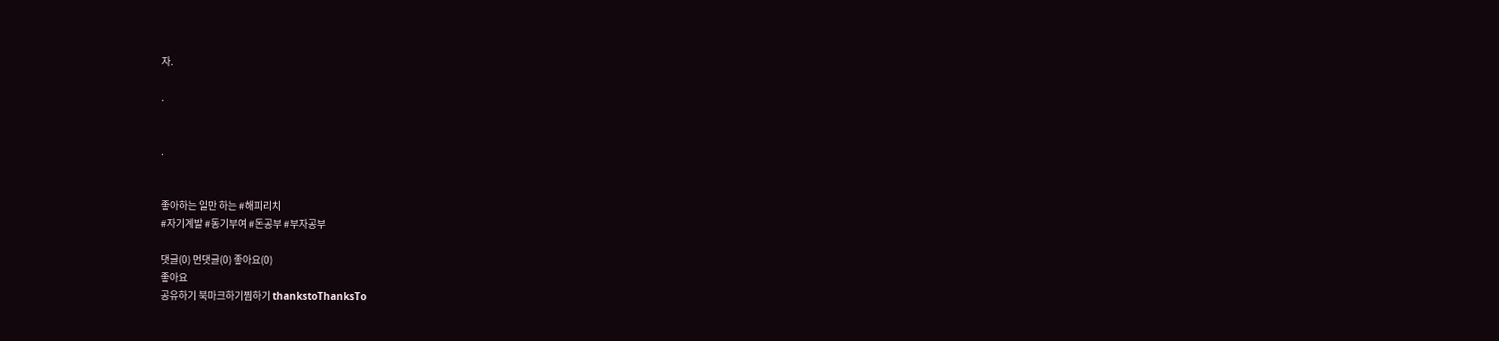자.

.


.


좋아하는 일만 하는 #해피리치
#자기계발 #동기부여 #돈공부 #부자공부

댓글(0) 먼댓글(0) 좋아요(0)
좋아요
공유하기 북마크하기찜하기 thankstoThanksTo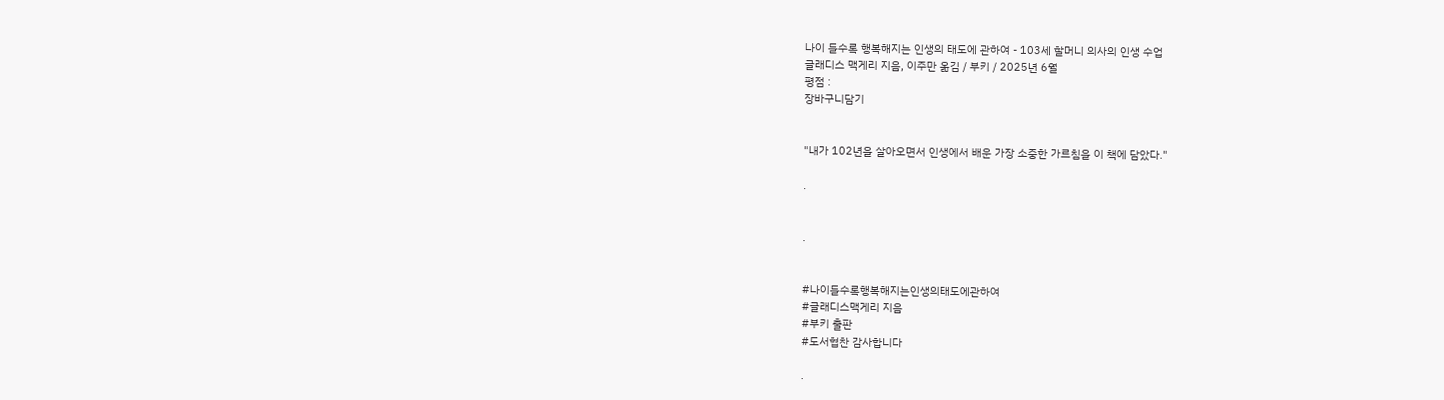나이 들수록 행복해지는 인생의 태도에 관하여 - 103세 할머니 의사의 인생 수업
글래디스 맥게리 지음, 이주만 옮김 / 부키 / 2025년 6월
평점 :
장바구니담기


"내가 102년을 살아오면서 인생에서 배운 가장 소중한 가르침을 이 책에 담았다."

.


.


#나이들수록행복해지는인생의태도에관하여
#글래디스맥게리 지음
#부키 출판
#도서협찬 감사합니다

.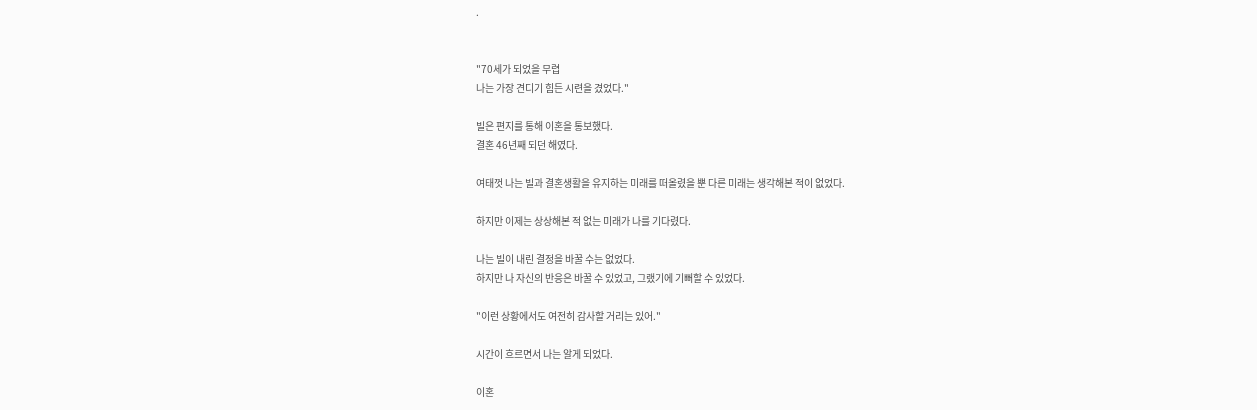.


"70세가 되었을 무렵
나는 가장 견디기 힘든 시련을 겼었다."

빌은 편지를 통해 이혼을 통보했다.
결혼 46년째 되던 해였다.

여태껏 나는 빌과 결혼생활을 유지하는 미래를 떠올렸을 뿐 다른 미래는 생각해본 적이 없었다.

하지만 이제는 상상해본 적 없는 미래가 나를 기다렸다.

나는 빌이 내린 결정을 바꿀 수는 없었다.
하지만 나 자신의 반응은 바꿀 수 있었고, 그랬기에 기뻐할 수 있었다.

"이런 상황에서도 여전히 감사할 거리는 있어."

시간이 흐르면서 나는 알게 되었다.

이혼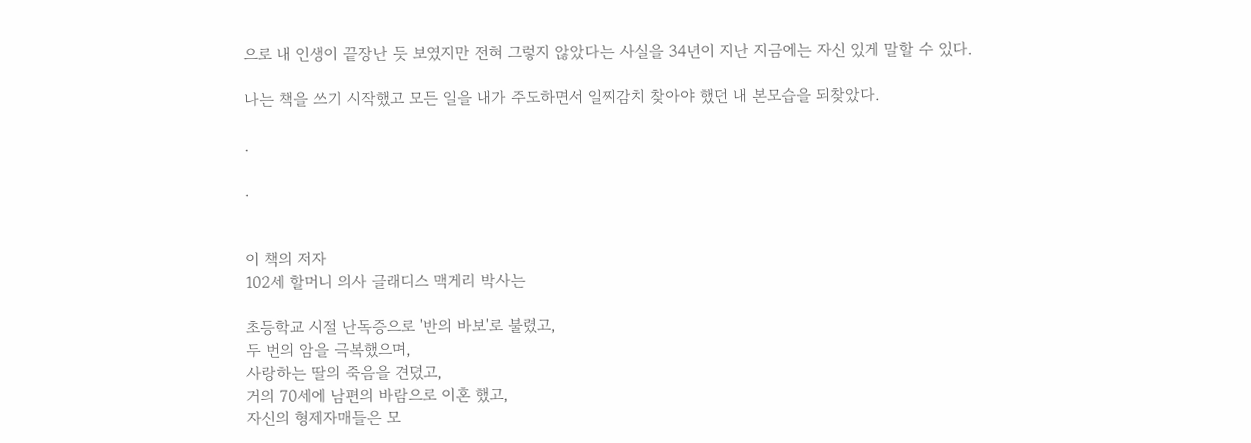으로 내 인생이 끝장난 듯 보였지만 전혀 그렇지 않았다는 사실을 34년이 지난 지금에는 자신 있게 말할 수 있다.

나는 책을 쓰기 시작했고 모든 일을 내가 주도하면서 일찌감치 찾아야 했던 내 본모습을 되찾았다.

.

.


이 책의 저자
102세 할머니 의사 글래디스 맥게리 박사는

초등학교 시절 난독증으로 '반의 바보'로 불렸고,
두 번의 암을 극복했으며,
사랑하는 딸의 죽음을 견뎠고,
거의 70세에 남편의 바람으로 이혼 했고,
자신의 형제자매들은 모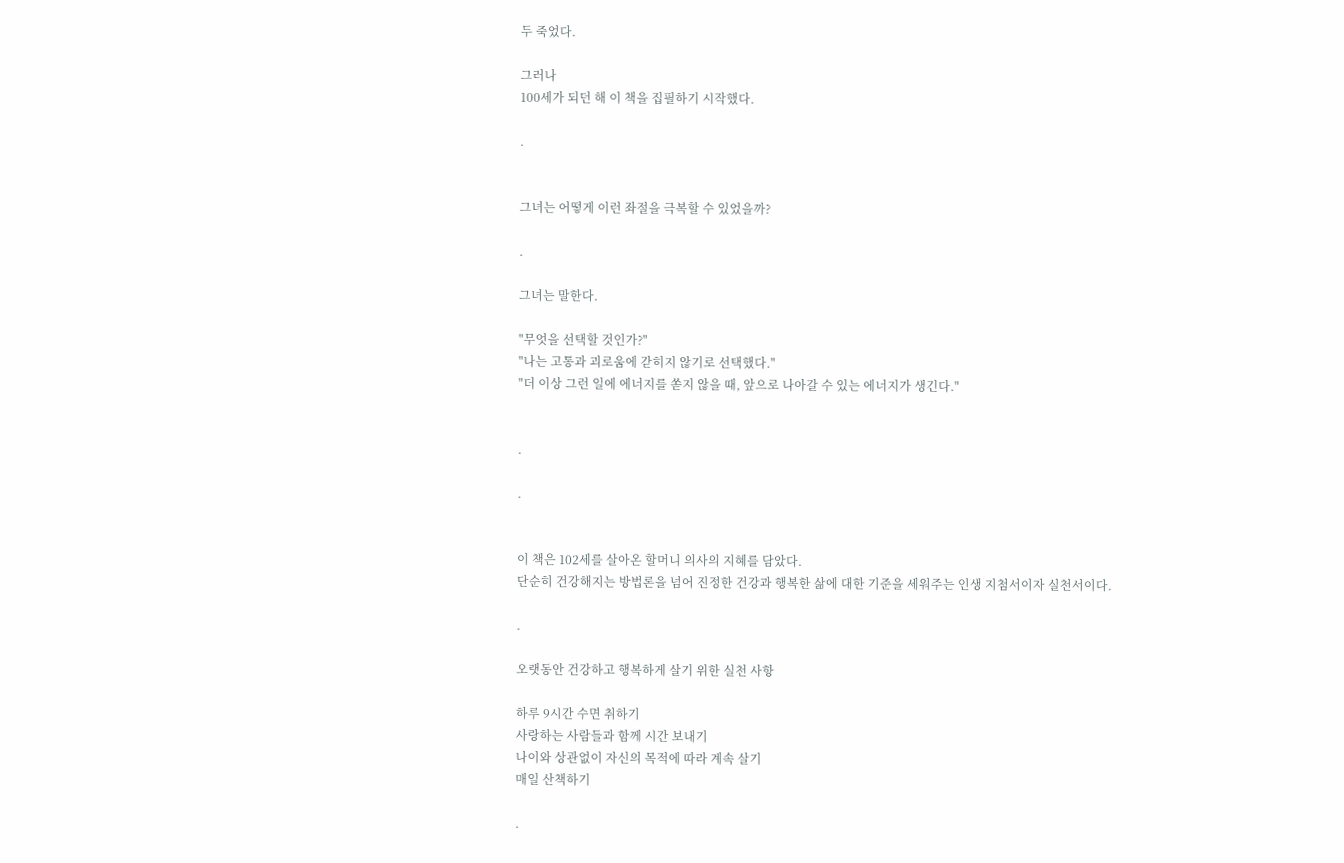두 죽었다.

그러나
100세가 되던 해 이 책을 집필하기 시작했다.

.


그녀는 어떻게 이런 좌절을 극복할 수 있었을까?

.

그녀는 말한다.

"무엇을 선택할 것인가?"
"나는 고통과 괴로움에 갇히지 않기로 선택했다."
"더 이상 그런 일에 에너지를 쏟지 않을 때, 앞으로 나아갈 수 있는 에너지가 생긴다."


.

.


이 책은 102세를 살아온 할머니 의사의 지혜를 담았다.
단순히 건강해지는 방법론을 넘어 진정한 건강과 행복한 삶에 대한 기준을 세워주는 인생 지첨서이자 실천서이다.

.

오랫동안 건강하고 행복하게 살기 위한 실천 사항

하루 9시간 수면 취하기
사랑하는 사람들과 함께 시간 보내기
나이와 상관없이 자신의 목적에 따라 계속 살기
매일 산책하기

.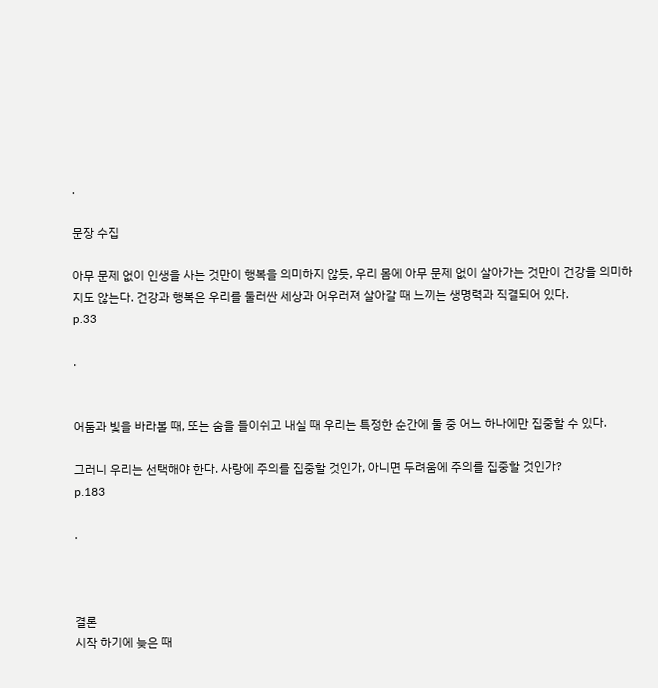.

문장 수집

아무 문제 없이 인생을 사는 것만이 행복을 의미하지 않듯, 우리 몸에 아무 문제 없이 살아가는 것만이 건강을 의미하지도 않는다. 건강과 행복은 우리를 둘러싼 세상과 어우러져 살아갈 때 느끼는 생명력과 직결되어 있다.
p.33

.


어둠과 빛을 바라볼 때, 또는 숨을 들이쉬고 내실 때 우리는 특정한 순간에 둘 중 어느 하나에만 집중할 수 있다.

그러니 우리는 선택해야 한다. 사랑에 주의를 집중할 것인가, 아니면 두려움에 주의를 집중할 것인가?
p.183

.



결론
시작 하기에 늦은 때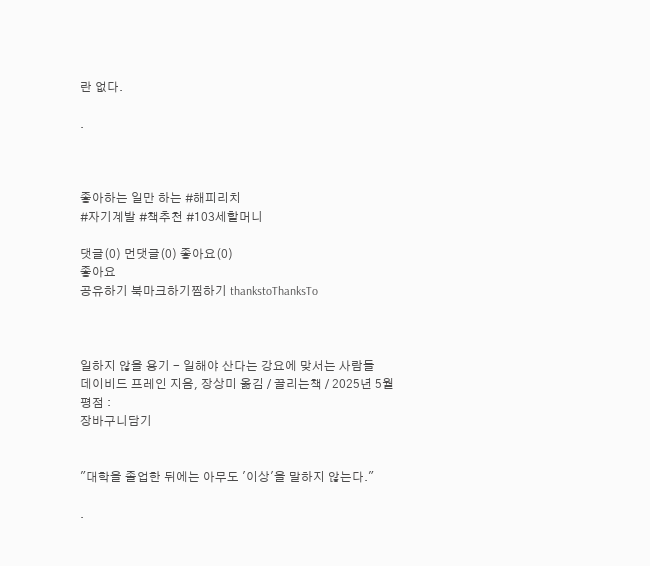란 없다.

.



좋아하는 일만 하는 #해피리치
#자기계발 #책추천 #103세할머니

댓글(0) 먼댓글(0) 좋아요(0)
좋아요
공유하기 북마크하기찜하기 thankstoThanksTo



일하지 않을 용기 - 일해야 산다는 강요에 맞서는 사람들
데이비드 프레인 지음, 장상미 옮김 / 끌리는책 / 2025년 5월
평점 :
장바구니담기


"대학을 졸업한 뒤에는 아무도 '이상'을 말하지 않는다."

.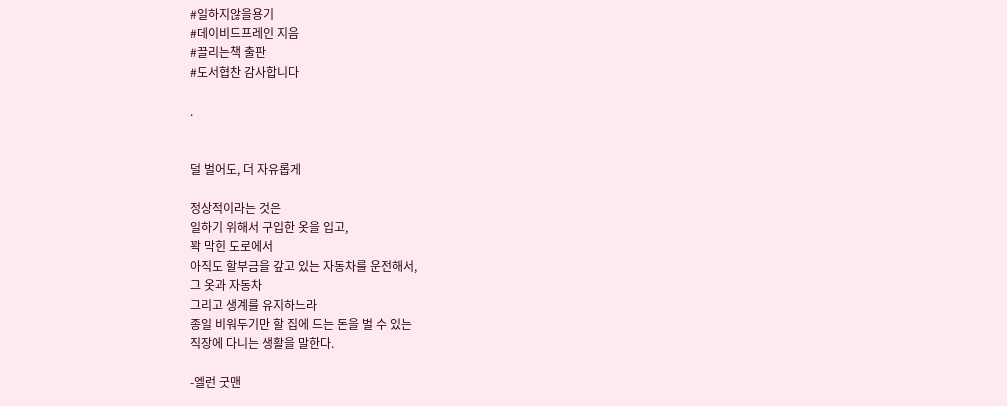#일하지않을용기
#데이비드프레인 지음
#끌리는책 출판
#도서협찬 감사합니다

.


덜 벌어도, 더 자유롭게

정상적이라는 것은
일하기 위해서 구입한 옷을 입고,
꽉 막힌 도로에서
아직도 할부금을 갚고 있는 자동차를 운전해서,
그 옷과 자동차
그리고 생계를 유지하느라
종일 비워두기만 할 집에 드는 돈을 벌 수 있는
직장에 다니는 생활을 말한다.

-엘런 굿맨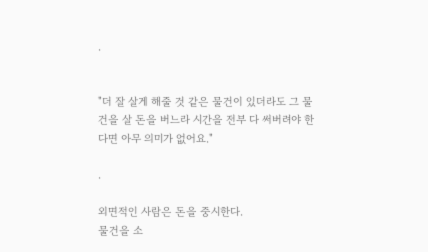.


"더 잘 살게 해줄 것 같은 물건이 있더라도 그 물건을 살 돈을 버느라 시간을 전부 다 써버려야 한다면 아무 의미가 없어요."

.

외면적인 사람은 돈을 중시한다.
물건을 소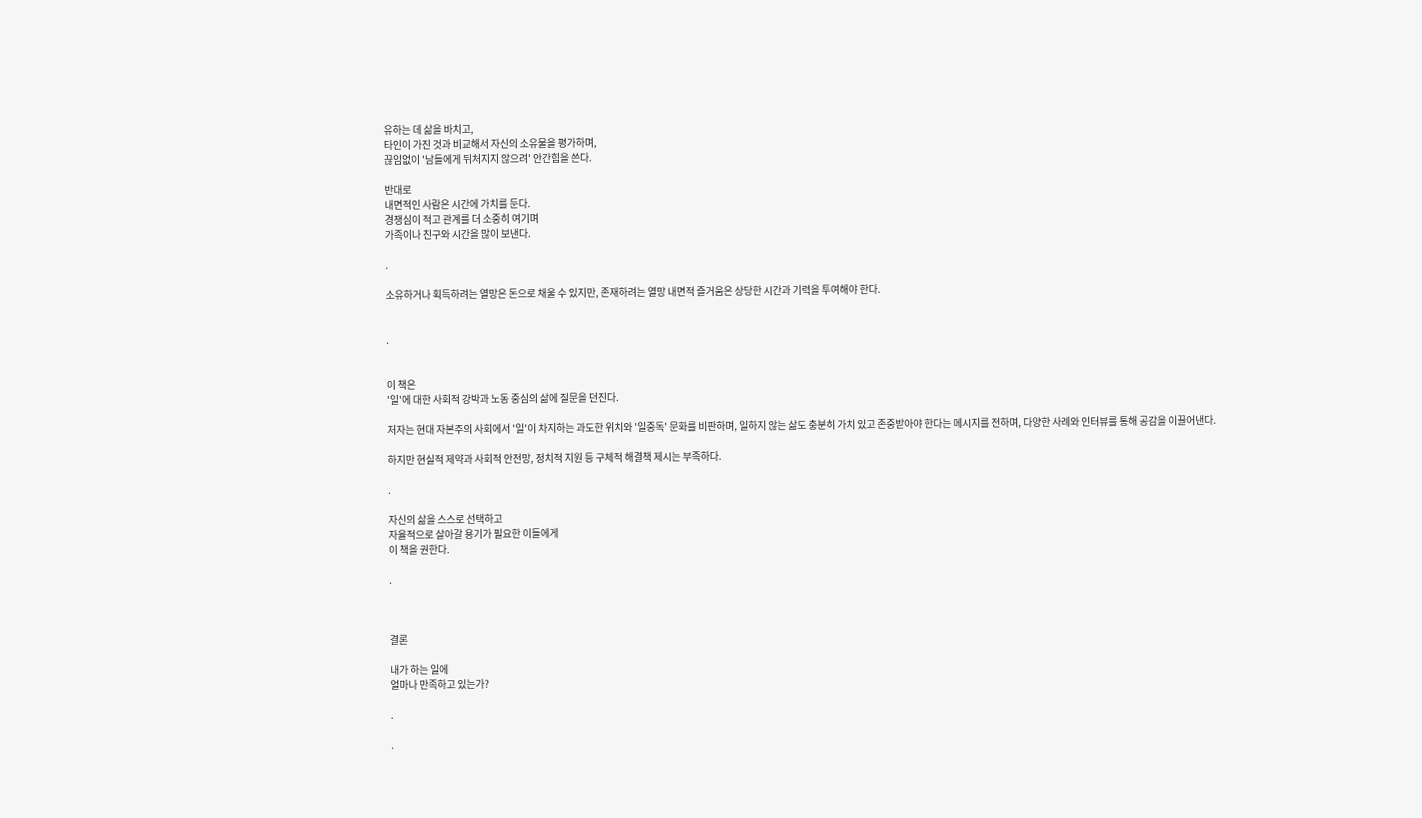유하는 데 삶을 바치고,
타인이 가진 것과 비교해서 자신의 소유물을 평가하며,
끊임없이 '남들에게 뒤처지지 않으려' 안간힘을 쓴다.

반대로
내면적인 사람은 시간에 가치를 둔다.
경쟁심이 적고 관계를 더 소중히 여기며
가족이나 친구와 시간을 많이 보낸다.

.

소유하거나 획득하려는 열망은 돈으로 채울 수 있지만, 존재하려는 열망 내면적 즐거움은 상당한 시간과 기력을 투여해야 한다.


.


이 책은
'일'에 대한 사회적 강박과 노동 중심의 삶에 질문을 던진다.

저자는 현대 자본주의 사회에서 '일'이 차지하는 과도한 위치와 '일중독' 문화를 비판하며, 일하지 않는 삶도 충분히 가치 있고 존중받아야 한다는 메시지를 전하며, 다양한 사례와 인터뷰를 통해 공감을 이끌어낸다.

하지만 현실적 제약과 사회적 안전망, 정치적 지원 등 구체적 해결책 제시는 부족하다.

.

자신의 삶을 스스로 선택하고
자율적으로 살아갈 용기가 필요한 이들에게
이 책을 권한다.

.



결론

내가 하는 일에
얼마나 만족하고 있는가?

.

.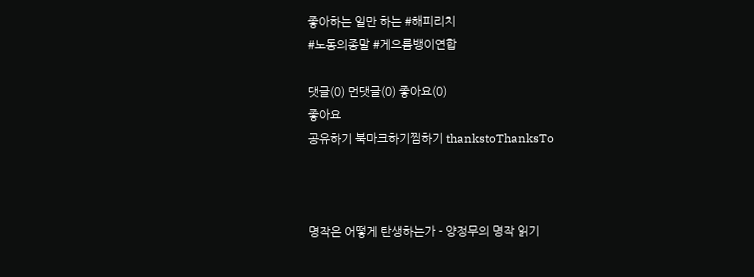좋아하는 일만 하는 #해피리치
#노동의종말 #게으름뱅이연합

댓글(0) 먼댓글(0) 좋아요(0)
좋아요
공유하기 북마크하기찜하기 thankstoThanksTo



명작은 어떻게 탄생하는가 - 양정무의 명작 읽기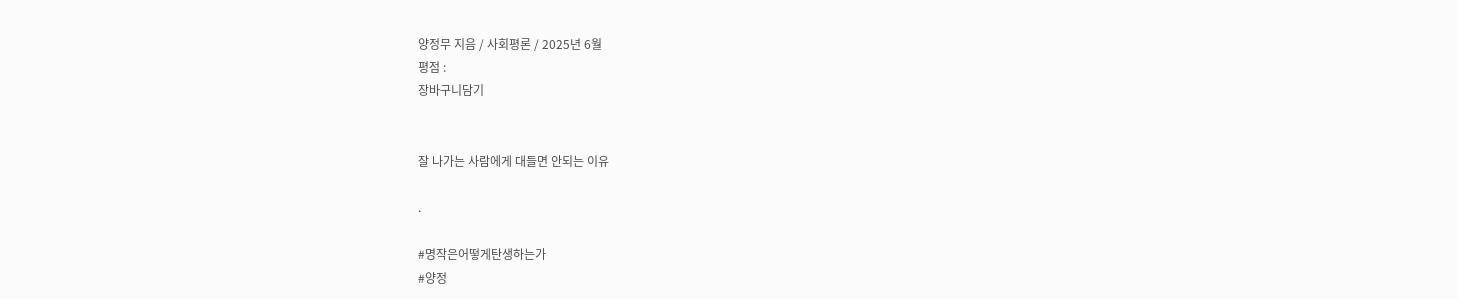양정무 지음 / 사회평론 / 2025년 6월
평점 :
장바구니담기


잘 나가는 사람에게 대들면 안되는 이유

.

#명작은어떻게탄생하는가
#양정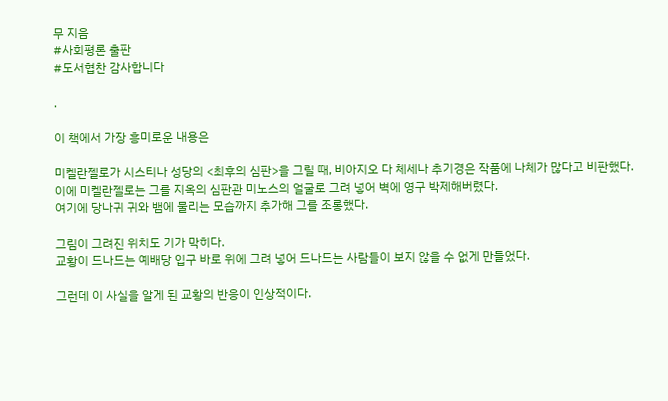무 지음
#사회평론 출판
#도서협찬 감사합니다

.

이 책에서 가장 흥미로운 내용은

미켈란젤로가 시스티나 성당의 <최후의 심판>을 그릴 때, 비아지오 다 체세나 추기경은 작품에 나체가 많다고 비판했다.
이에 미켈란젤로는 그를 지옥의 심판관 미노스의 얼굴로 그려 넣어 벽에 영구 박제해버렸다.
여기에 당나귀 귀와 뱀에 물리는 모습까지 추가해 그를 조롱했다.

그림이 그려진 위치도 기가 막히다.
교황이 드나드는 예배당 입구 바로 위에 그려 넣어 드나드는 사람들이 보지 않을 수 없게 만들었다.

그런데 이 사실을 알게 된 교황의 반응이 인상적이다.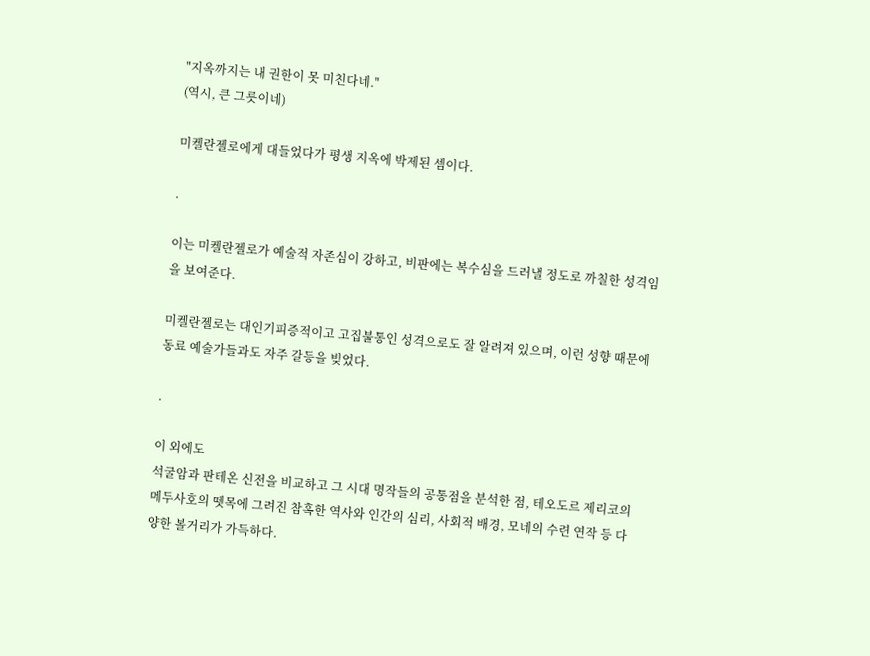"지옥까지는 내 권한이 못 미친다네."
(역시, 큰 그릇이네)

미켈란젤로에게 대들었다가 평생 지옥에 박제된 셈이다.

.

이는 미켈란젤로가 예술적 자존심이 강하고, 비판에는 복수심을 드러낼 정도로 까칠한 성격임을 보여준다.

미켈란젤로는 대인기피증적이고 고집불통인 성격으로도 잘 알려져 있으며, 이런 성향 때문에 동료 예술가들과도 자주 갈등을 빚었다.

.

이 외에도
석굴암과 판테온 신전을 비교하고 그 시대 명작들의 공통점을 분석한 점, 테오도르 제리코의 메두사호의 뗏목에 그려진 참혹한 역사와 인간의 심리, 사회적 배경, 모네의 수련 연작 등 다양한 볼거리가 가득하다.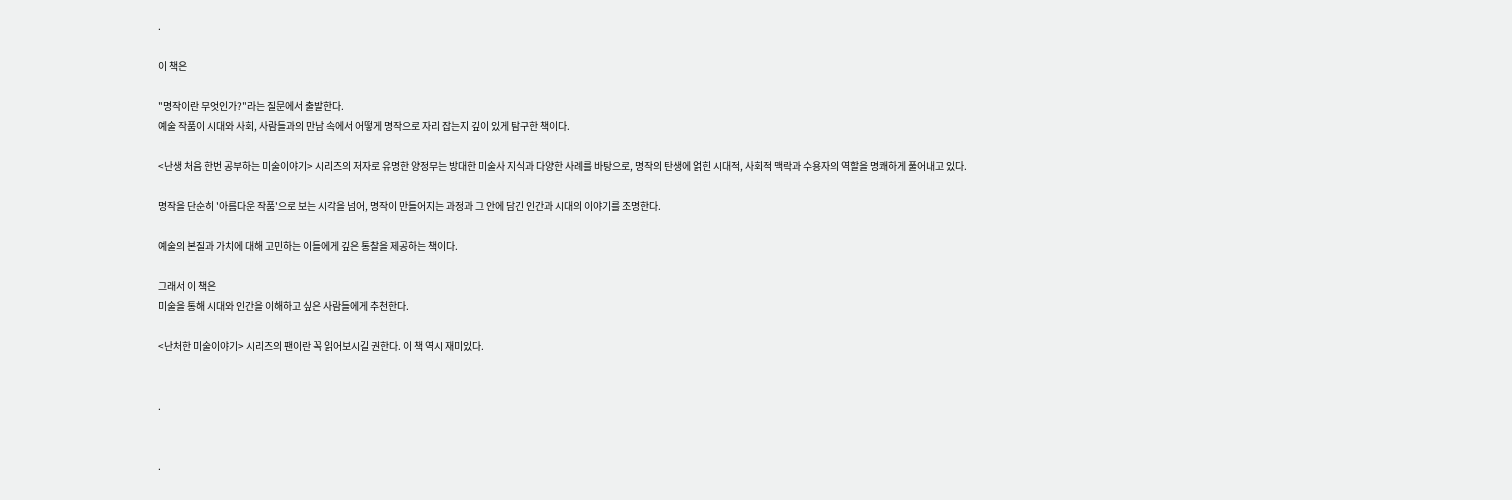.

이 책은

"명작이란 무엇인가?"라는 질문에서 출발한다.
예술 작품이 시대와 사회, 사람들과의 만남 속에서 어떻게 명작으로 자리 잡는지 깊이 있게 탐구한 책이다.

<난생 처음 한번 공부하는 미술이야기> 시리즈의 저자로 유명한 양정무는 방대한 미술사 지식과 다양한 사례를 바탕으로, 명작의 탄생에 얽힌 시대적, 사회적 맥락과 수용자의 역할을 명쾌하게 풀어내고 있다.

명작을 단순히 '아름다운 작품'으로 보는 시각을 넘어, 명작이 만들어지는 과정과 그 안에 담긴 인간과 시대의 이야기를 조명한다.

예술의 본질과 가치에 대해 고민하는 이들에게 깊은 통찰을 제공하는 책이다.

그래서 이 책은
미술을 통해 시대와 인간을 이해하고 싶은 사람들에게 추천한다.

<난처한 미술이야기> 시리즈의 팬이란 꼭 읽어보시길 권한다. 이 책 역시 재미있다.


.


.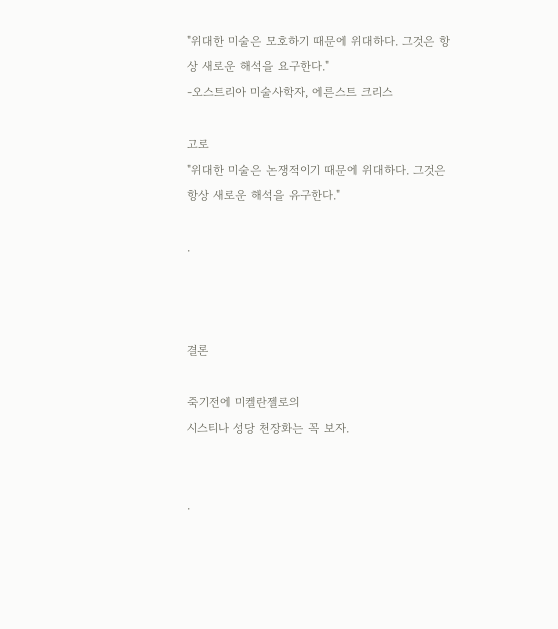"위대한 미술은 모호하기 때문에 위대하다. 그것은 항상 새로운 해석을 요구한다."
-오스트리아 미술사학자, 에른스트 크리스

고로
"위대한 미술은 논쟁적이기 때문에 위대하다. 그것은 항상 새로운 해석을 유구한다."

.



결론

죽기전에 미켈란젤로의
시스티나 성당 천장화는 꼭 보자.


.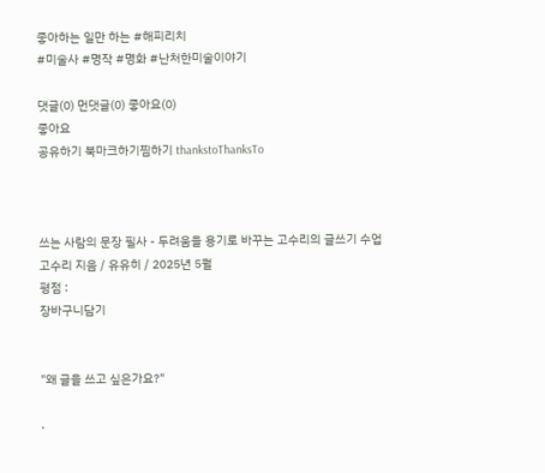좋아하는 일만 하는 #해피리치
#미술사 #명작 #명화 #난처한미술이야기

댓글(0) 먼댓글(0) 좋아요(0)
좋아요
공유하기 북마크하기찜하기 thankstoThanksTo



쓰는 사람의 문장 필사 - 두려움을 용기로 바꾸는 고수리의 글쓰기 수업
고수리 지음 / 유유히 / 2025년 5월
평점 :
장바구니담기


"왜 글을 쓰고 싶은가요?"

.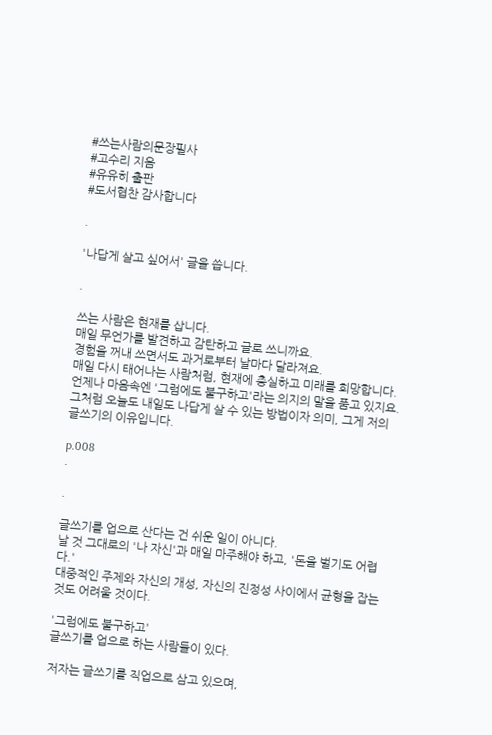#쓰는사람의문장필사
#고수리 지음
#유유히 출판
#도서협찬 감사합니다

.

'나답게 살고 싶어서' 글을 씁니다.

.

쓰는 사람은 현재를 삽니다.
매일 무언가를 발견하고 감탄하고 글로 쓰니까요.
경험을 꺼내 쓰면서도 과거로부터 날마다 달라져요.
매일 다시 태어나는 사람처럼, 현재에 충실하고 미래를 희망합니다.
언제나 마음속엔 '그럼에도 불구하고'라는 의지의 말을 품고 있지요.
그처럼 오늘도 내일도 나답게 살 수 있는 방법이자 의미, 그게 저의 글쓰기의 이유입니다.

p.008
.

.

글쓰기를 업으로 산다는 건 쉬운 일이 아니다.
날 것 그대로의 '나 자신'과 매일 마주해야 하고, '돈을 벌기도 어렵다.'
대중적인 주제와 자신의 개성, 자신의 진정성 사이에서 균형을 잡는 것도 어려울 것이다.

'그럼에도 불구하고'
글쓰기를 업으로 하는 사람들이 있다.

저자는 글쓰기를 직업으로 삼고 있으며,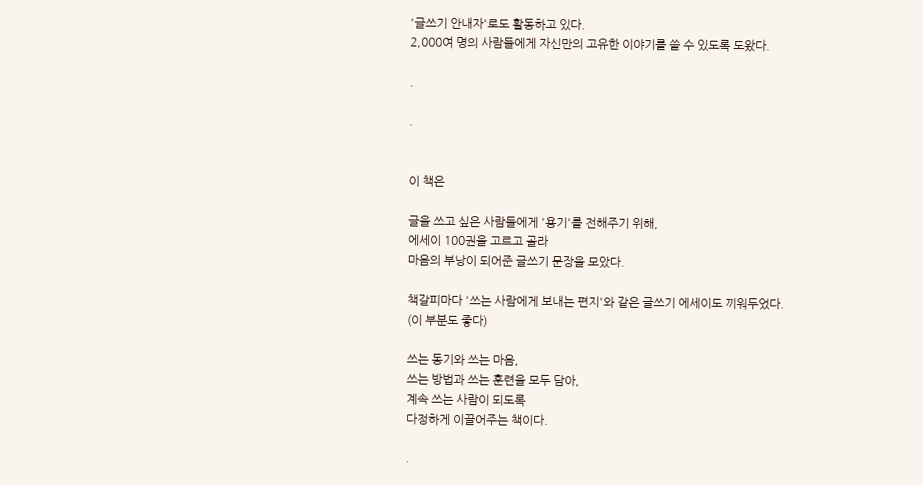'글쓰기 안내자'로도 활동하고 있다.
2,000여 명의 사람들에게 자신만의 고유한 이야기를 쓸 수 있도록 도왔다.

.

.


이 책은

글을 쓰고 싶은 사람들에게 '용기'를 전해주기 위해,
에세이 100권을 고르고 골라
마음의 부낭이 되어준 글쓰기 문장을 모았다.

책갈피마다 '쓰는 사람에게 보내는 편지'와 같은 글쓰기 에세이도 끼워두었다.
(이 부분도 좋다)

쓰는 동기와 쓰는 마음,
쓰는 방법과 쓰는 훈련을 모두 담아,
계속 쓰는 사람이 되도록
다정하게 이끌어주는 책이다.

.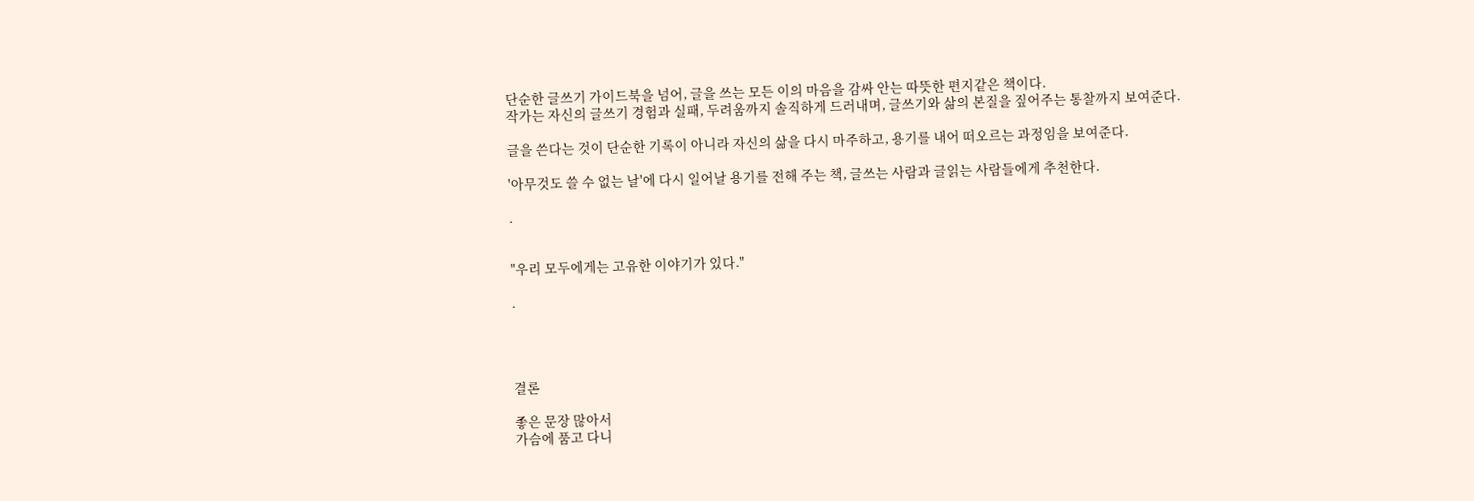단순한 글쓰기 가이드북을 넘어, 글을 쓰는 모든 이의 마음을 감싸 안는 따뜻한 편지같은 책이다.
작가는 자신의 글쓰기 경험과 실패, 두려움까지 솔직하게 드러내며, 글쓰기와 삶의 본질을 짚어주는 통찰까지 보여준다.

글을 쓴다는 것이 단순한 기록이 아니라 자신의 삶을 다시 마주하고, 용기를 내어 떠오르는 과정임을 보여준다.

'아무것도 쓸 수 없는 날'에 다시 일어날 용기를 전해 주는 책, 글쓰는 사람과 글읽는 사람들에게 추천한다.

.


"우리 모두에게는 고유한 이야기가 있다."

.




결론

좋은 문장 많아서
가슴에 품고 다니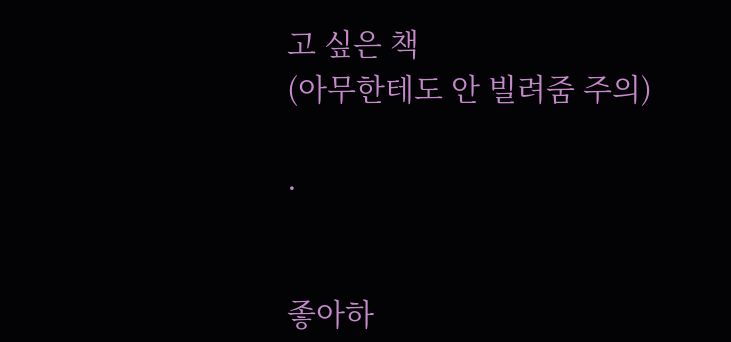고 싶은 책
(아무한테도 안 빌려줌 주의)

.


좋아하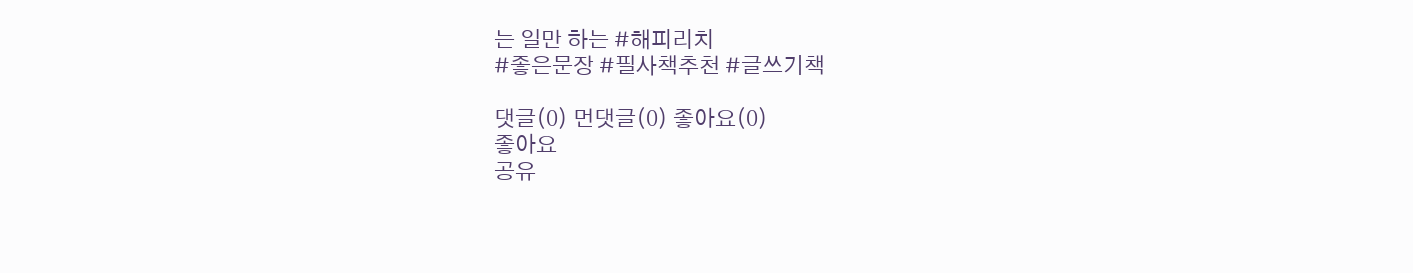는 일만 하는 #해피리치
#좋은문장 #필사책추천 #글쓰기책

댓글(0) 먼댓글(0) 좋아요(0)
좋아요
공유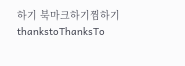하기 북마크하기찜하기 thankstoThanksTo